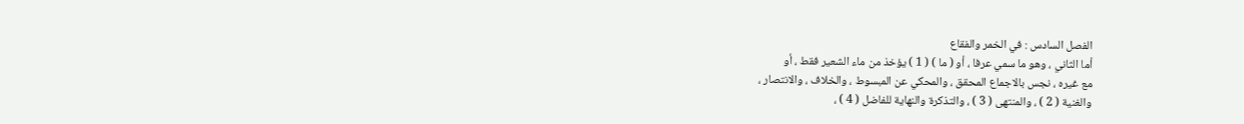الفصل السادس : في الخمر والفقاع
أما الثاني ، وهو ما سمي عرفا ، أو ( ما ) ( 1 ) يؤخذ من ماء الشعير فقط ، أو
مع غيره ، نجس بالاجماع المحقق ، والمحكي عن المبسوط ، والخلاف ، والانتصار ،
والغنية ( 2 ) ، والمنتهى ( 3 ) ، والتذكرة والنهاية للفاضل ( 4 ) ،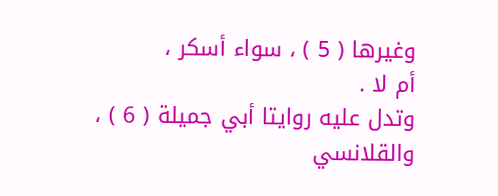وغيرها ( 5 ) ، سواء أسكر ،
أم لا .
وتدل عليه روايتا أبي جميلة ( 6 ) ، والقلانسي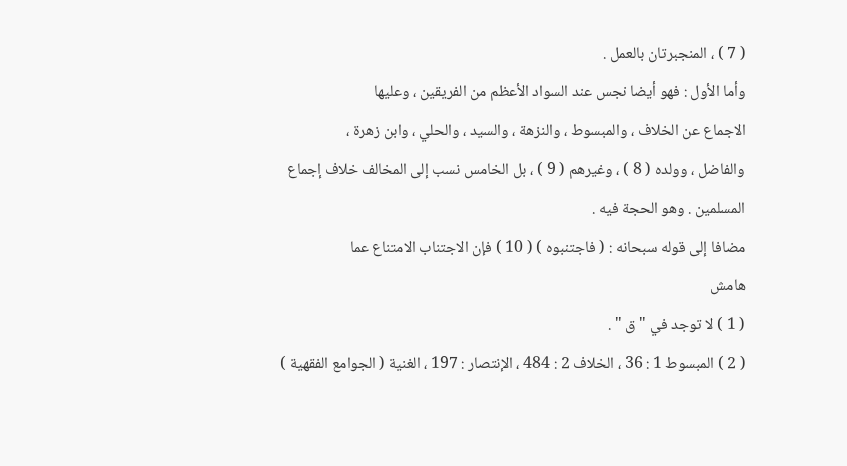( 7 ) ، المنجبرتان بالعمل .
وأما الأول : فهو أيضا نجس عند السواد الأعظم من الفريقين ، وعليها
الاجماع عن الخلاف ، والمبسوط ، والنزهة ، والسيد ، والحلي ، وابن زهرة ،
والفاضل ، وولده ( 8 ) ، وغيرهم ( 9 ) ، بل الخامس نسب إلى المخالف خلاف إجماع
المسلمين . وهو الحجة فيه .
مضافا إلى قوله سبحانه : ( فاجتنبوه ) ( 10 ) فإن الاجتناب الامتناع عما
هامش
( 1 ) لا توجد في " ق " .
( 2 ) المبسوط 1 : 36 ، الخلاف 2 : 484 ، الإنتصار : 197 ، الغنية ( الجوامع الفقهية )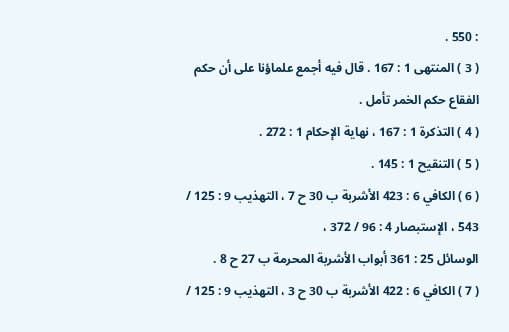: 550 .
( 3 ) المنتهى 1 : 167 . قال فيه أجمع علماؤنا على أن حكم الفقاع حكم الخمر تأمل .
( 4 ) التذكرة 1 : 167 ، نهاية الإحكام 1 : 272 .
( 5 ) التنقيح 1 : 145 .
( 6 ) الكافي 6 : 423 الأشربة ب 30 ح 7 ، التهذيب 9 : 125 / 543 ، الإستبصار 4 : 96 / 372 ،
الوسائل 25 : 361 أبواب الأشربة المحرمة ب 27 ح 8 .
( 7 ) الكافي 6 : 422 الأشربة ب 30 ح 3 ، التهذيب 9 : 125 /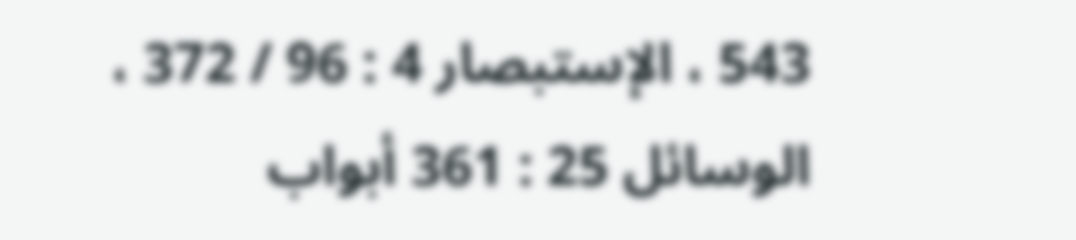543 ، الإستبصار 4 : 96 / 372 ،
الوسائل 25 : 361 أبواب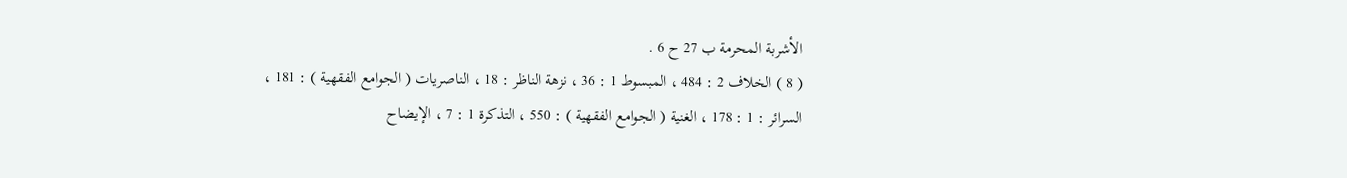الأشربة المحرمة ب 27 ح 6 .
( 8 ) الخلاف 2 : 484 ، المبسوط 1 : 36 ، نزهة الناظر : 18 ، الناصريات ( الجوامع الفقهية ) : 181 ،
السرائر : 1 : 178 ، الغنية ( الجوامع الفقهية ) : 550 ، التذكرة 1 : 7 ، الإيضاح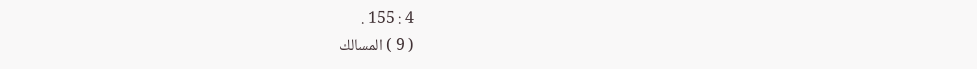4 : 155 .
( 9 ) المسالك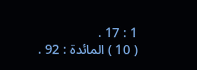1 : 17 .
( 10 ) المائدة : 92 .